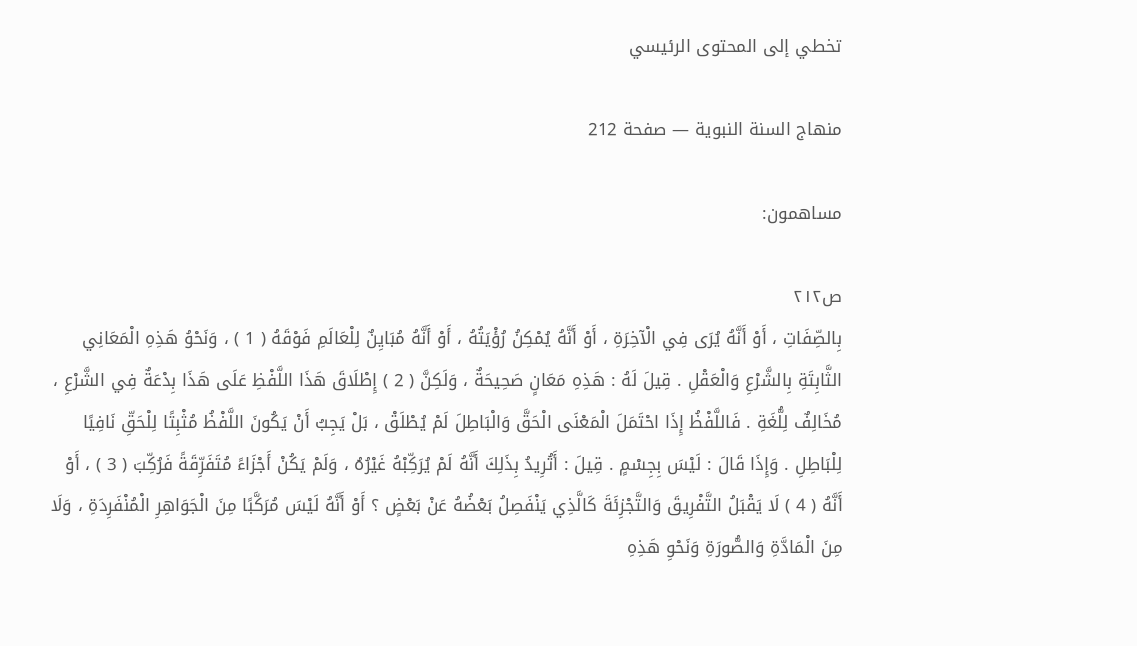تخطي إلى المحتوى الرئيسي

منهاج السنة النبوية — صفحة 212

مساهمون:

ص٢١٢
بِالصِّفَاتِ ، أَوْ أَنَّهُ يُرَى فِي الْآخِرَةِ ، أَوْ أَنَّهُ يُمْكِنُ رُؤْيَتُهُ ، أَوْ أَنَّهُ مُبَايِنٌ لِلْعَالَمِ فَوْقَهُ ( 1 ) ، وَنَحْوُ هَذِهِ الْمَعَانِي الثَّابِتَةِ بِالشَّرْعِ وَالْعَقْلِ . قِيلَ لَهُ : هَذِهِ مَعَانٍ صَحِيحَةٌ ، وَلَكِنَّ ( 2 ) إِطْلَاقَ هَذَا اللَّفْظِ عَلَى هَذَا بِدْعَةٌ فِي الشَّرْعِ ، مُخَالِفٌ لِلُّغَةِ . فَاللَّفْظُ إِذَا احْتَمَلَ الْمَعْنَى الْحَقَّ وَالْبَاطِلَ لَمْ يُطْلَقْ ، بَلْ يَجِبُ أَنْ يَكُونَ اللَّفْظُ مُثْبِتًا لِلْحَقِّ نَافِيًا لِلْبَاطِلِ . وَإِذَا قَالَ : لَيْسَ بِجِسْمٍ . قِيلَ : أَتُرِيدُ بِذَلِكَ أَنَّهُ لَمْ يُرَكِّبْهُ غَيْرُهُ ، وَلَمْ يَكُنْ أَجْزَاءً مُتَفَرِّقَةً فَرُكِّبَ ( 3 ) ، أَوْ أَنَّهُ ( 4 ) لَا يَقْبَلُ التَّفْرِيقَ وَالتَّجْزِئَةَ كَالَّذِي يَنْفَصِلُ بَعْضُهُ عَنْ بَعْضٍ ؟ أَوْ أَنَّهُ لَيْسَ مُرَكَّبًا مِنَ الْجَوَاهِرِ الْمُنْفَرِدَةِ ، وَلَا مِنَ الْمَادَّةِ وَالصُّورَةِ وَنَحْوِ هَذِهِ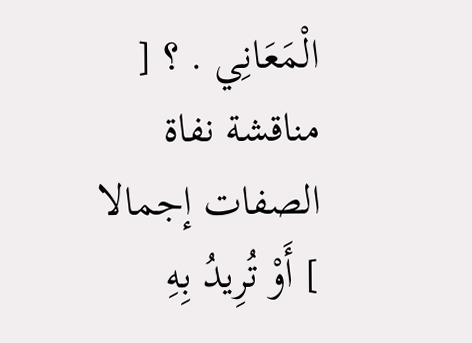الْمَعَانِي . ؟ [ مناقشة نفاة الصفات إجمالا ] أَوْ تُرِيدُ بِهِ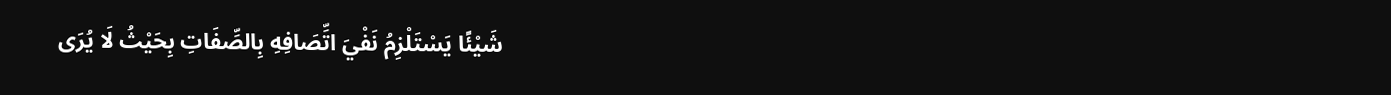شَيْئًا يَسْتَلْزِمُ نَفْيَ اتِّصَافِهِ بِالصِّفَاتِ بِحَيْثُ لَا يُرَى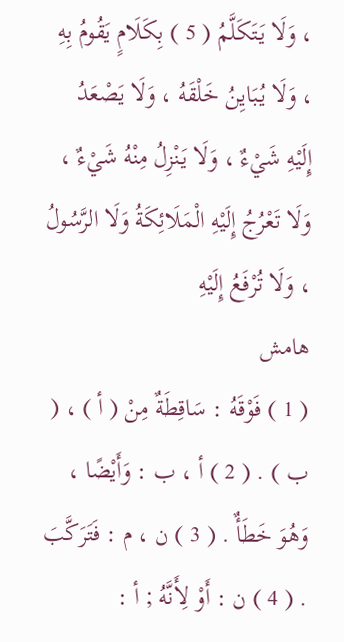، وَلَا يَتَكَلَّمُ ( 5 ) بِكَلَامٍ يَقُومُ بِهِ ، وَلَا يُبَايِنُ خَلْقَهُ ، وَلَا يَصْعَدُ إِلَيْهِ شَيْءٌ ، وَلَا يَنْزِلُ مِنْهُ شَيْءٌ ، وَلَا تَعْرُجُ إِلَيْهِ الْمَلَائِكَةُ وَلَا الرَّسُولُ ، وَلَا تُرْفَعُ إِلَيْهِ
هامش
( 1 ) فَوْقَهُ : سَاقِطَةٌ مِنْ ( أ ) ، ( ب ) . ( 2 ) أ ، ب : وَأَيْضًا ، وَهُوَ خَطَأٌ . ( 3 ) ن ، م : فَتَرَكَّبَ . ( 4 ) ن : أَوْ لِأَنَّهُ ; أ :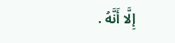إِلَّا أَنَّهُ .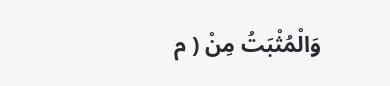وَالْمُثْبَتُ مِنْ ( م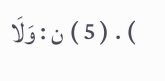) . ( 5 ) ن : وَلَا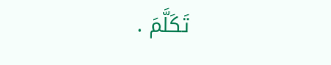تَكَلَّمَ .